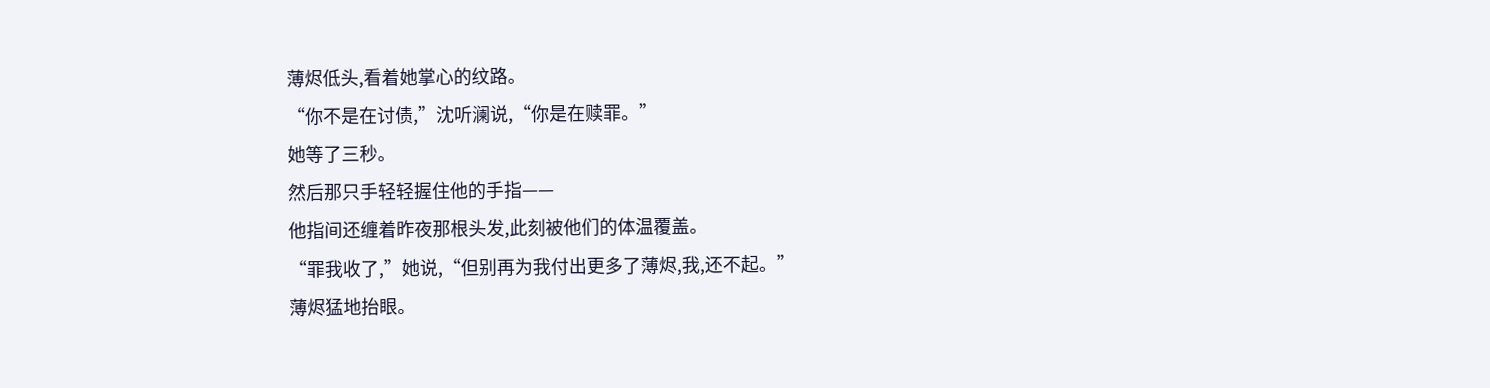薄烬低头,看着她掌心的纹路。
“你不是在讨债,”沈听澜说,“你是在赎罪。”
她等了三秒。
然后那只手轻轻握住他的手指——
他指间还缠着昨夜那根头发,此刻被他们的体温覆盖。
“罪我收了,”她说,“但别再为我付出更多了薄烬,我,还不起。”
薄烬猛地抬眼。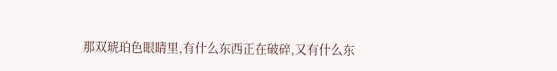那双琥珀色眼睛里,有什么东西正在破碎,又有什么东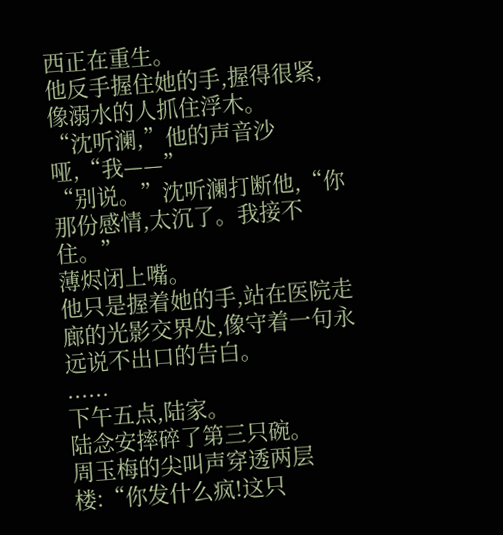西正在重生。
他反手握住她的手,握得很紧,像溺水的人抓住浮木。
“沈听澜,”他的声音沙哑,“我——”
“别说。”沈听澜打断他,“你那份感情,太沉了。我接不住。”
薄烬闭上嘴。
他只是握着她的手,站在医院走廊的光影交界处,像守着一句永远说不出口的告白。
......
下午五点,陆家。
陆念安摔碎了第三只碗。
周玉梅的尖叫声穿透两层楼:“你发什么疯!这只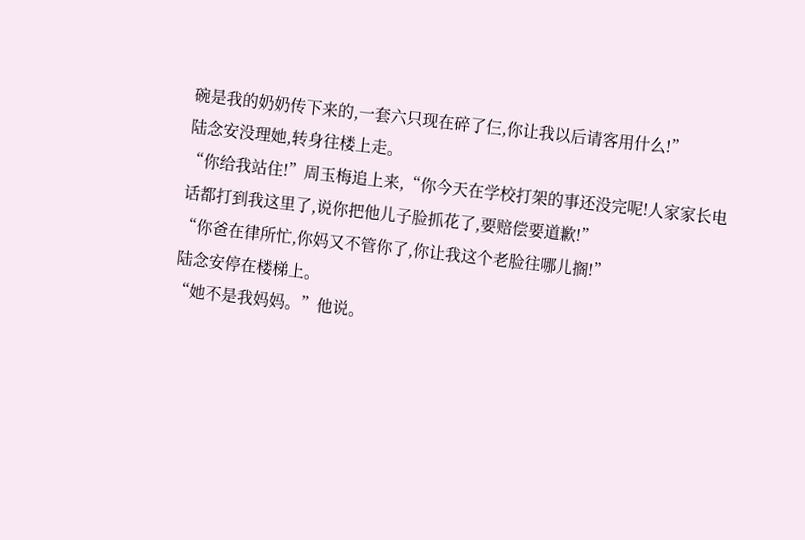碗是我的奶奶传下来的,一套六只现在碎了仨,你让我以后请客用什么!”
陆念安没理她,转身往楼上走。
“你给我站住!”周玉梅追上来,“你今天在学校打架的事还没完呢!人家家长电话都打到我这里了,说你把他儿子脸抓花了,要赔偿要道歉!”
“你爸在律所忙,你妈又不管你了,你让我这个老脸往哪儿搁!”
陆念安停在楼梯上。
“她不是我妈妈。”他说。